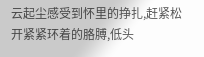云起尘感受到怀里的挣扎,赶紧松开紧紧环着的胳膊,低头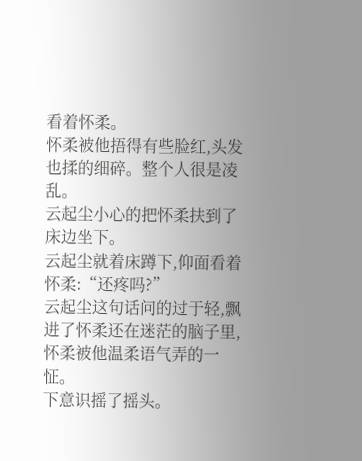看着怀柔。
怀柔被他捂得有些脸红,头发也揉的细碎。整个人很是凌乱。
云起尘小心的把怀柔扶到了床边坐下。
云起尘就着床蹲下,仰面看着怀柔:“还疼吗?”
云起尘这句话问的过于轻,飘进了怀柔还在迷茫的脑子里,怀柔被他温柔语气弄的一怔。
下意识摇了摇头。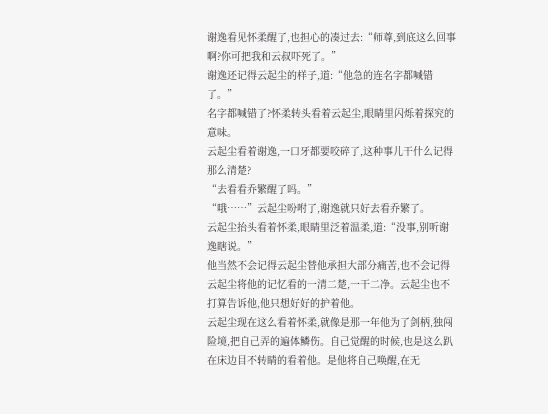谢逸看见怀柔醒了,也担心的凑过去:“师尊,到底这么回事啊?你可把我和云叔吓死了。”
谢逸还记得云起尘的样子,道:“他急的连名字都喊错了。”
名字都喊错了?怀柔转头看着云起尘,眼睛里闪烁着探究的意味。
云起尘看着谢逸,一口牙都要咬碎了,这种事儿干什么记得那么清楚?
“去看看乔繁醒了吗。”
“哦……”云起尘吩咐了,谢逸就只好去看乔繁了。
云起尘抬头看着怀柔,眼睛里泛着温柔,道:“没事,别听谢逸瞎说。”
他当然不会记得云起尘替他承担大部分痛苦,也不会记得云起尘将他的记忆看的一清二楚,一干二净。云起尘也不打算告诉他,他只想好好的护着他。
云起尘现在这么看着怀柔,就像是那一年他为了剑柄,独闯险境,把自己弄的遍体鳞伤。自己觉醒的时候,也是这么趴在床边目不转睛的看着他。是他将自己唤醒,在无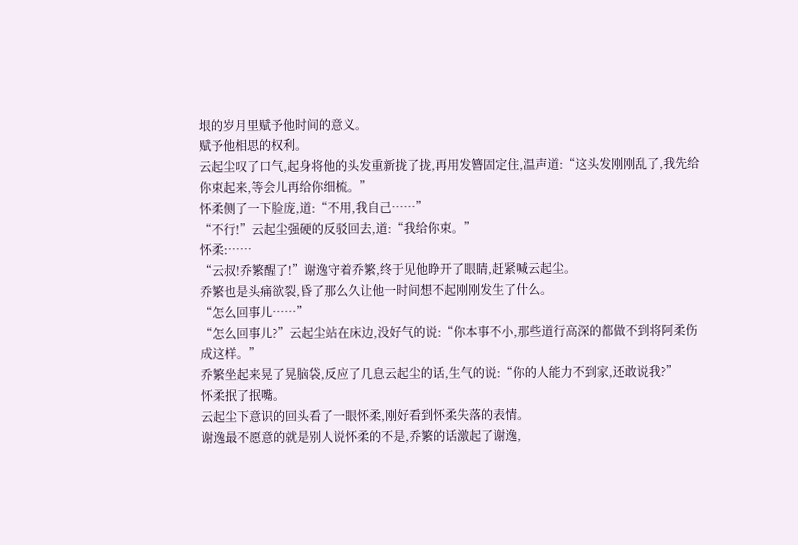垠的岁月里赋予他时间的意义。
赋予他相思的权利。
云起尘叹了口气,起身将他的头发重新拢了拢,再用发簪固定住,温声道:“这头发刚刚乱了,我先给你束起来,等会儿再给你细梳。”
怀柔侧了一下脸庞,道:“不用,我自己……”
“不行!”云起尘强硬的反驳回去,道:“我给你束。”
怀柔:……
“云叔!乔繁醒了!”谢逸守着乔繁,终于见他睁开了眼睛,赶紧喊云起尘。
乔繁也是头痛欲裂,昏了那么久让他一时间想不起刚刚发生了什么。
“怎么回事儿……”
“怎么回事儿?”云起尘站在床边,没好气的说:“你本事不小,那些道行高深的都做不到将阿柔伤成这样。”
乔繁坐起来晃了晃脑袋,反应了几息云起尘的话,生气的说:“你的人能力不到家,还敢说我?”
怀柔抿了抿嘴。
云起尘下意识的回头看了一眼怀柔,刚好看到怀柔失落的表情。
谢逸最不愿意的就是别人说怀柔的不是,乔繁的话激起了谢逸,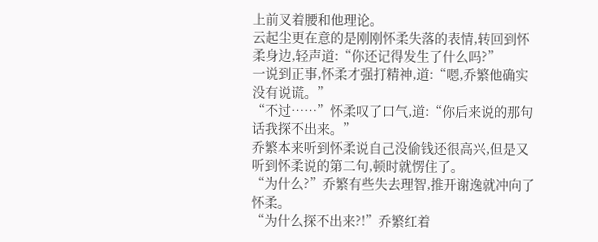上前叉着腰和他理论。
云起尘更在意的是刚刚怀柔失落的表情,转回到怀柔身边,轻声道:“你还记得发生了什么吗?”
一说到正事,怀柔才强打精神,道:“嗯,乔繁他确实没有说谎。”
“不过……”怀柔叹了口气,道:“你后来说的那句话我探不出来。”
乔繁本来听到怀柔说自己没偷钱还很高兴,但是又听到怀柔说的第二句,顿时就愣住了。
“为什么?”乔繁有些失去理智,推开谢逸就冲向了怀柔。
“为什么探不出来?!”乔繁红着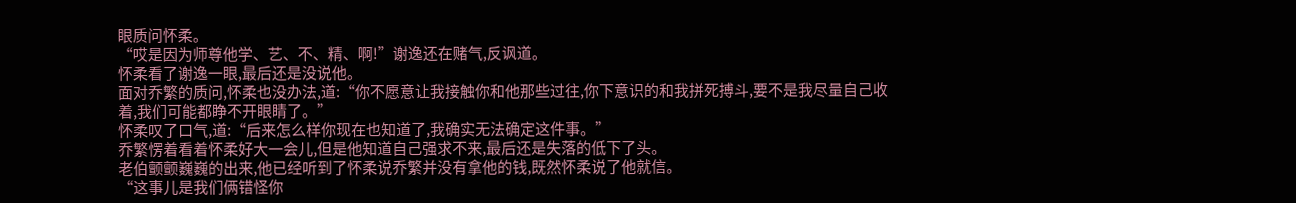眼质问怀柔。
“哎是因为师尊他学、艺、不、精、啊!”谢逸还在赌气,反讽道。
怀柔看了谢逸一眼,最后还是没说他。
面对乔繁的质问,怀柔也没办法,道:“你不愿意让我接触你和他那些过往,你下意识的和我拼死搏斗,要不是我尽量自己收着,我们可能都睁不开眼睛了。”
怀柔叹了口气,道:“后来怎么样你现在也知道了,我确实无法确定这件事。”
乔繁愣着看着怀柔好大一会儿,但是他知道自己强求不来,最后还是失落的低下了头。
老伯颤颤巍巍的出来,他已经听到了怀柔说乔繁并没有拿他的钱,既然怀柔说了他就信。
“这事儿是我们俩错怪你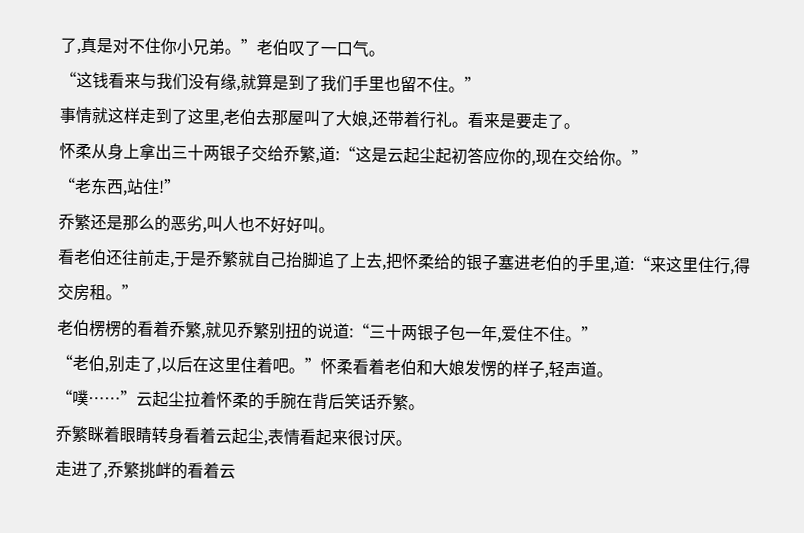了,真是对不住你小兄弟。”老伯叹了一口气。
“这钱看来与我们没有缘,就算是到了我们手里也留不住。”
事情就这样走到了这里,老伯去那屋叫了大娘,还带着行礼。看来是要走了。
怀柔从身上拿出三十两银子交给乔繁,道:“这是云起尘起初答应你的,现在交给你。”
“老东西,站住!”
乔繁还是那么的恶劣,叫人也不好好叫。
看老伯还往前走,于是乔繁就自己抬脚追了上去,把怀柔给的银子塞进老伯的手里,道:“来这里住行,得交房租。”
老伯楞楞的看着乔繁,就见乔繁别扭的说道:“三十两银子包一年,爱住不住。”
“老伯,别走了,以后在这里住着吧。”怀柔看着老伯和大娘发愣的样子,轻声道。
“噗……”云起尘拉着怀柔的手腕在背后笑话乔繁。
乔繁眯着眼睛转身看着云起尘,表情看起来很讨厌。
走进了,乔繁挑衅的看着云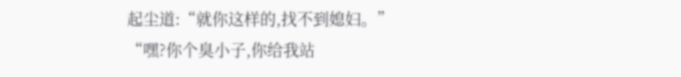起尘道:“就你这样的,找不到媳妇。”
“嘿?你个臭小子,你给我站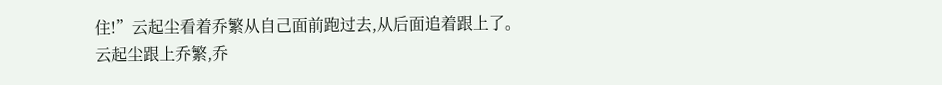住!”云起尘看着乔繁从自己面前跑过去,从后面追着跟上了。
云起尘跟上乔繁,乔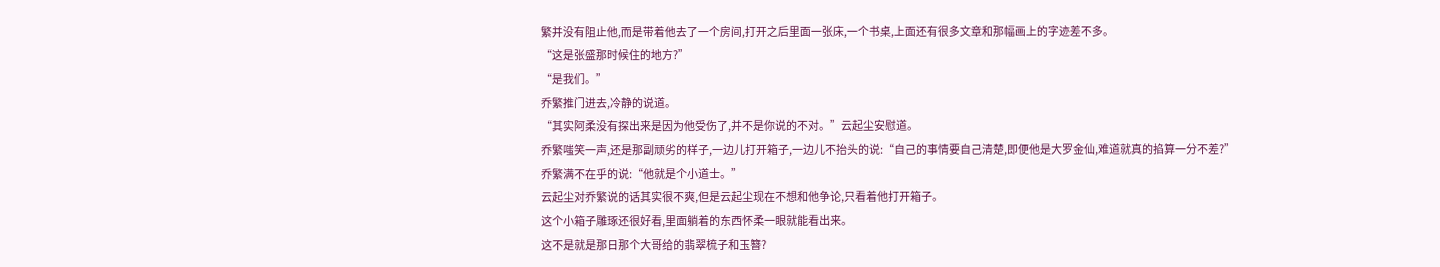繁并没有阻止他,而是带着他去了一个房间,打开之后里面一张床,一个书桌,上面还有很多文章和那幅画上的字迹差不多。
“这是张盛那时候住的地方?”
“是我们。”
乔繁推门进去,冷静的说道。
“其实阿柔没有探出来是因为他受伤了,并不是你说的不对。”云起尘安慰道。
乔繁嗤笑一声,还是那副顽劣的样子,一边儿打开箱子,一边儿不抬头的说:“自己的事情要自己清楚,即便他是大罗金仙,难道就真的掐算一分不差?”
乔繁满不在乎的说:“他就是个小道士。”
云起尘对乔繁说的话其实很不爽,但是云起尘现在不想和他争论,只看着他打开箱子。
这个小箱子雕琢还很好看,里面躺着的东西怀柔一眼就能看出来。
这不是就是那日那个大哥给的翡翠梳子和玉簪?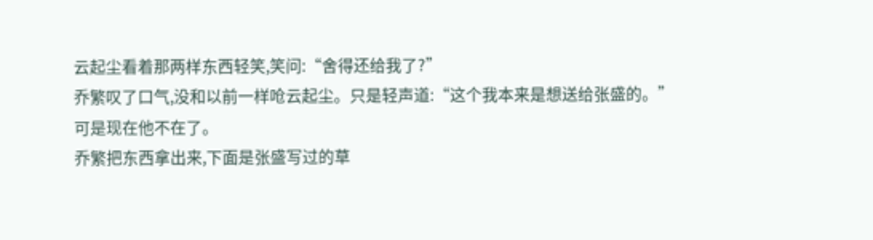云起尘看着那两样东西轻笑,笑问:“舍得还给我了?”
乔繁叹了口气,没和以前一样呛云起尘。只是轻声道:“这个我本来是想送给张盛的。”
可是现在他不在了。
乔繁把东西拿出来,下面是张盛写过的草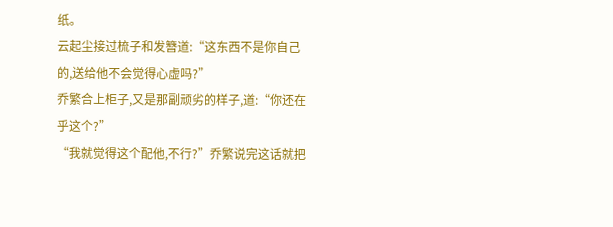纸。
云起尘接过梳子和发簪道:“这东西不是你自己的,送给他不会觉得心虚吗?”
乔繁合上柜子,又是那副顽劣的样子,道:“你还在乎这个?”
“我就觉得这个配他,不行?”乔繁说完这话就把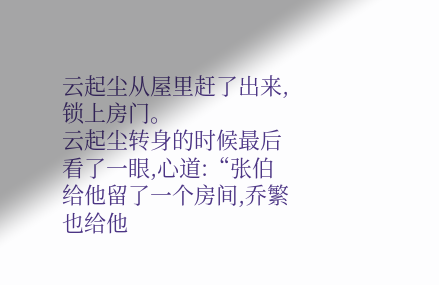云起尘从屋里赶了出来,锁上房门。
云起尘转身的时候最后看了一眼,心道:“张伯给他留了一个房间,乔繁也给他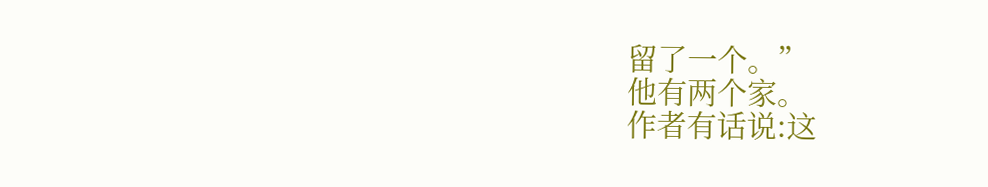留了一个。”
他有两个家。
作者有话说:这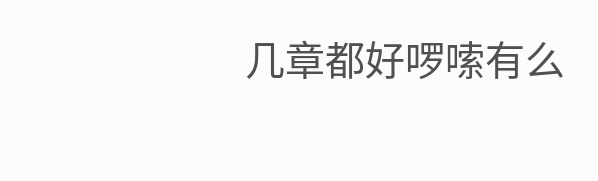几章都好啰嗦有么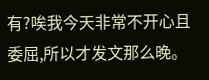有?唉我今天非常不开心且委屈,所以才发文那么晚。